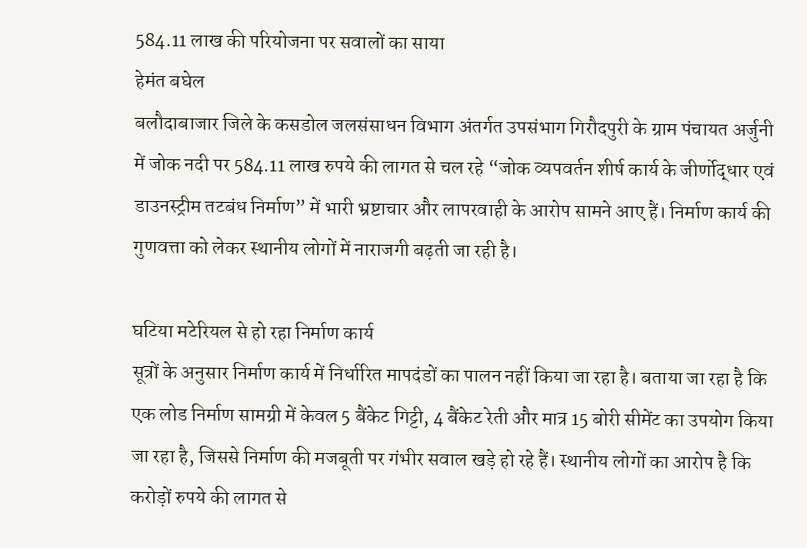584.11 लाख की परियोजना पर सवालों का साया
हेमंत बघेल
बलौदाबाजार जिले के कसडोल जलसंसाधन विभाग अंतर्गत उपसंभाग गिरौदपुरी के ग्राम पंचायत अर्जुनी में जोक नदी पर 584.11 लाख रुपये की लागत से चल रहे “जोक व्यपवर्तन शीर्ष कार्य के जीर्णोद्धार एवं डाउनस्ट्रीम तटबंध निर्माण” में भारी भ्रष्टाचार और लापरवाही के आरोप सामने आए हैं। निर्माण कार्य की गुणवत्ता को लेकर स्थानीय लोगों में नाराजगी बढ़ती जा रही है।

घटिया मटेरियल से हो रहा निर्माण कार्य
सूत्रों के अनुसार निर्माण कार्य में निर्धारित मापदंडों का पालन नहीं किया जा रहा है। बताया जा रहा है कि एक लोड निर्माण सामग्री में केवल 5 बैंकेट गिट्टी, 4 बैंकेट रेती और मात्र 15 बोरी सीमेंट का उपयोग किया जा रहा है, जिससे निर्माण की मजबूती पर गंभीर सवाल खड़े हो रहे हैं। स्थानीय लोगों का आरोप है कि करोड़ों रुपये की लागत से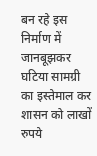बन रहे इस निर्माण में जानबूझकर घटिया सामग्री का इस्तेमाल कर शासन को लाखों रुपये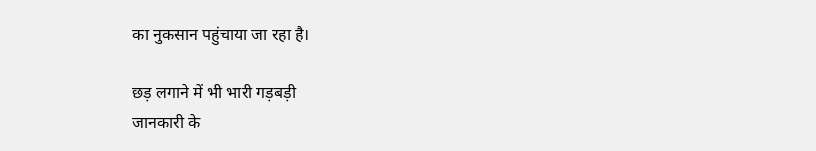का नुकसान पहुंचाया जा रहा है।

छड़ लगाने में भी भारी गड़बड़ी
जानकारी के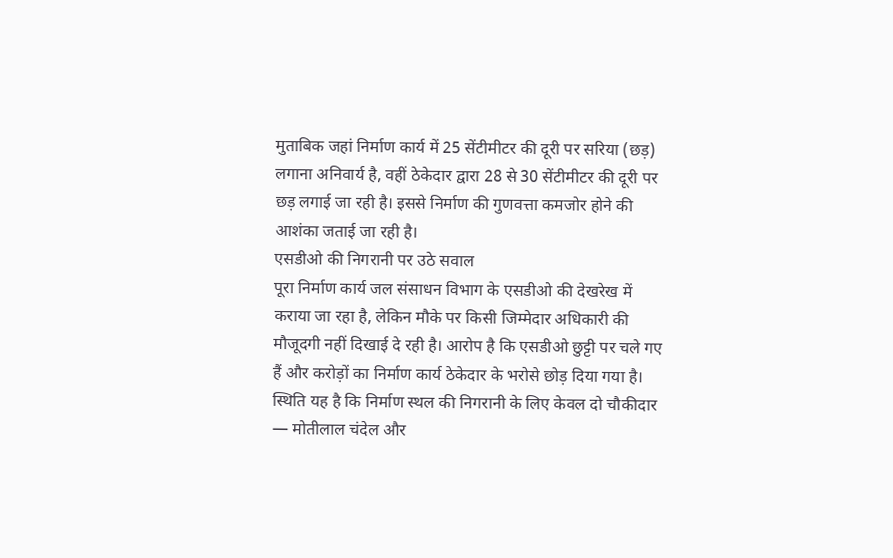मुताबिक जहां निर्माण कार्य में 25 सेंटीमीटर की दूरी पर सरिया (छड़) लगाना अनिवार्य है, वहीं ठेकेदार द्वारा 28 से 30 सेंटीमीटर की दूरी पर छड़ लगाई जा रही है। इससे निर्माण की गुणवत्ता कमजोर होने की आशंका जताई जा रही है।
एसडीओ की निगरानी पर उठे सवाल
पूरा निर्माण कार्य जल संसाधन विभाग के एसडीओ की देखरेख में कराया जा रहा है, लेकिन मौके पर किसी जिम्मेदार अधिकारी की मौजूदगी नहीं दिखाई दे रही है। आरोप है कि एसडीओ छुट्टी पर चले गए हैं और करोड़ों का निर्माण कार्य ठेकेदार के भरोसे छोड़ दिया गया है। स्थिति यह है कि निर्माण स्थल की निगरानी के लिए केवल दो चौकीदार — मोतीलाल चंदेल और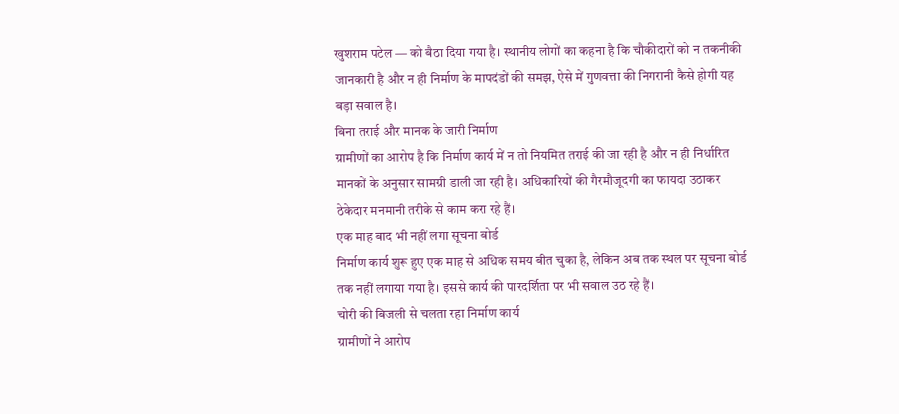खुशराम पटेल — को बैठा दिया गया है। स्थानीय लोगों का कहना है कि चौकीदारों को न तकनीकी जानकारी है और न ही निर्माण के मापदंडों की समझ, ऐसे में गुणवत्ता की निगरानी कैसे होगी यह बड़ा सवाल है।
बिना तराई और मानक के जारी निर्माण
ग्रामीणों का आरोप है कि निर्माण कार्य में न तो नियमित तराई की जा रही है और न ही निर्धारित मानकों के अनुसार सामग्री डाली जा रही है। अधिकारियों की गैरमौजूदगी का फायदा उठाकर ठेकेदार मनमानी तरीके से काम करा रहे हैं।
एक माह बाद भी नहीं लगा सूचना बोर्ड
निर्माण कार्य शुरू हुए एक माह से अधिक समय बीत चुका है, लेकिन अब तक स्थल पर सूचना बोर्ड तक नहीं लगाया गया है। इससे कार्य की पारदर्शिता पर भी सवाल उठ रहे हैं।
चोरी की बिजली से चलता रहा निर्माण कार्य
ग्रामीणों ने आरोप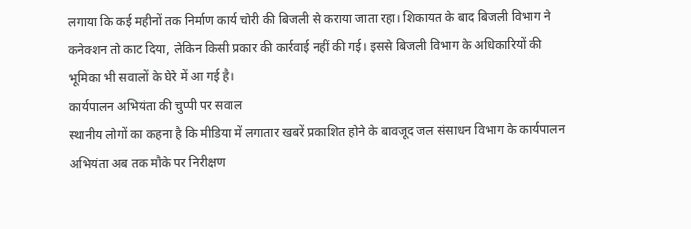लगाया कि कई महीनों तक निर्माण कार्य चोरी की बिजली से कराया जाता रहा। शिकायत के बाद बिजली विभाग ने कनेक्शन तो काट दिया, लेकिन किसी प्रकार की कार्रवाई नहीं की गई। इससे बिजली विभाग के अधिकारियों की भूमिका भी सवालों के घेरे में आ गई है।
कार्यपालन अभियंता की चुप्पी पर सवाल
स्थानीय लोगों का कहना है कि मीडिया में लगातार खबरें प्रकाशित होने के बावजूद जल संसाधन विभाग के कार्यपालन अभियंता अब तक मौके पर निरीक्षण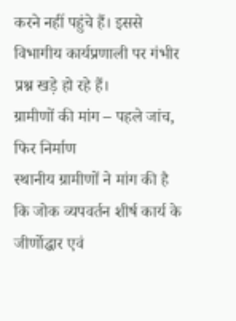करने नहीं पहुंचे हैं। इससे विभागीय कार्यप्रणाली पर गंभीर प्रश्न खड़े हो रहे हैं।
ग्रामीणों की मांग – पहले जांच, फिर निर्माण
स्थानीय ग्रामीणों ने मांग की है कि जोक व्यपवर्तन शीर्ष कार्य के जीर्णोद्धार एवं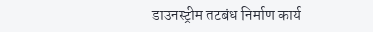डाउनस्ट्रीम तटबंध निर्माण कार्य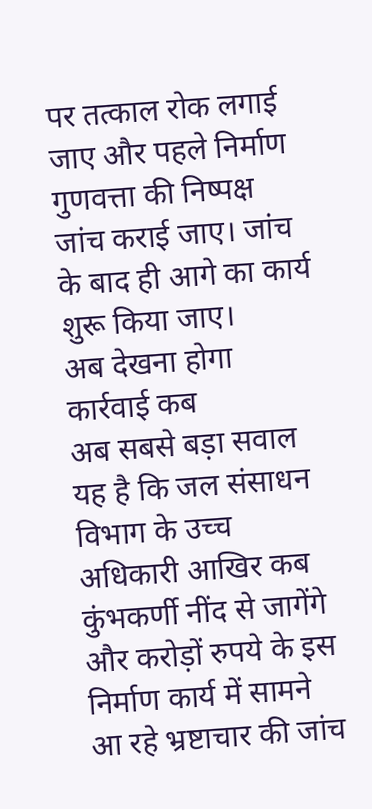पर तत्काल रोक लगाई जाए और पहले निर्माण गुणवत्ता की निष्पक्ष जांच कराई जाए। जांच के बाद ही आगे का कार्य शुरू किया जाए।
अब देखना होगा कार्रवाई कब
अब सबसे बड़ा सवाल यह है कि जल संसाधन विभाग के उच्च अधिकारी आखिर कब कुंभकर्णी नींद से जागेंगे और करोड़ों रुपये के इस निर्माण कार्य में सामने आ रहे भ्रष्टाचार की जांच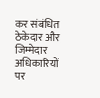कर संबंधित ठेकेदार और जिम्मेदार अधिकारियों पर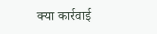क्या कार्रवाई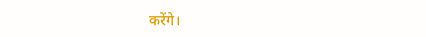करेंगे।